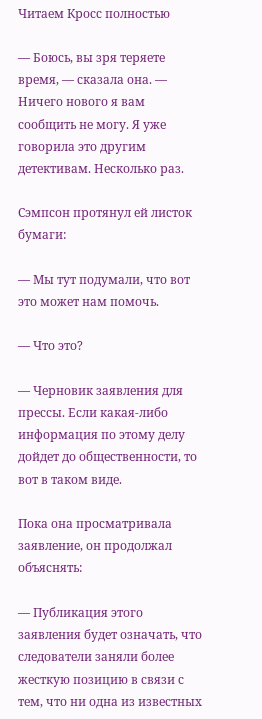Читаем Кросс полностью

— Боюсь, вы зря теряете время, — сказала она. — Ничего нового я вам сообщить не могу. Я уже говорила это другим детективам. Несколько раз.

Сэмпсон протянул ей листок бумаги:

— Мы тут подумали, что вот это может нам помочь.

— Что это?

— Черновик заявления для прессы. Если какая-либо информация по этому делу дойдет до общественности, то вот в таком виде.

Пока она просматривала заявление, он продолжал объяснять:

— Публикация этого заявления будет означать, что следователи заняли более жесткую позицию в связи с тем, что ни одна из известных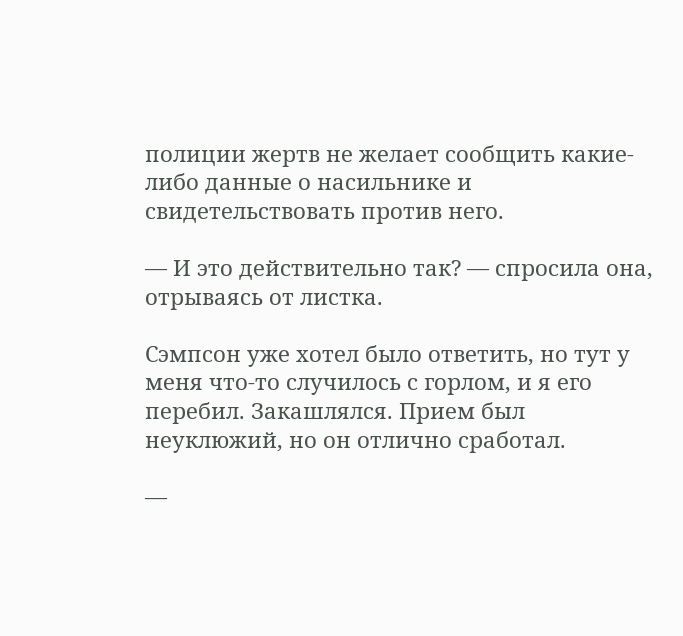полиции жертв не желает сообщить какие-либо данные о насильнике и свидетельствовать против него.

— И это действительно так? — спросила она, отрываясь от листка.

Сэмпсон уже хотел было ответить, но тут у меня что-то случилось с горлом, и я его перебил. Закашлялся. Прием был неуклюжий, но он отлично сработал.

—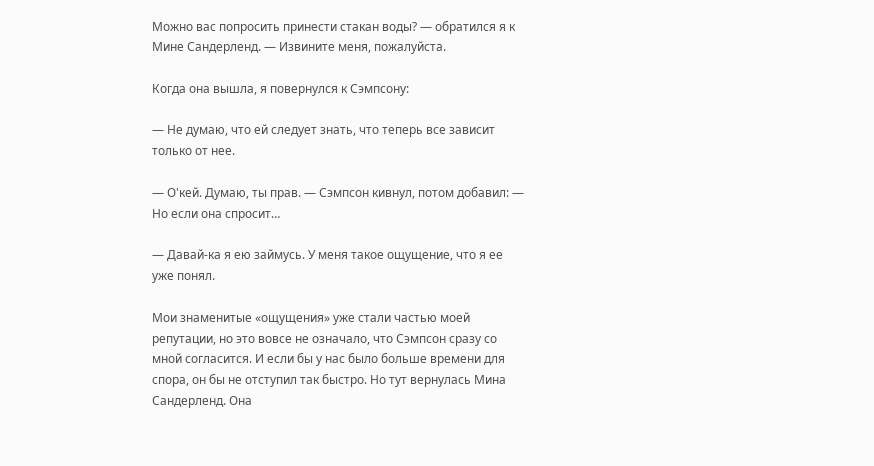Можно вас попросить принести стакан воды? — обратился я к Мине Сандерленд. — Извините меня, пожалуйста.

Когда она вышла, я повернулся к Сэмпсону:

— Не думаю, что ей следует знать, что теперь все зависит только от нее.

— О'кей. Думаю, ты прав. — Сэмпсон кивнул, потом добавил: — Но если она спросит…

— Давай-ка я ею займусь. У меня такое ощущение, что я ее уже понял.

Мои знаменитые «ощущения» уже стали частью моей репутации, но это вовсе не означало, что Сэмпсон сразу со мной согласится. И если бы у нас было больше времени для спора, он бы не отступил так быстро. Но тут вернулась Мина Сандерленд. Она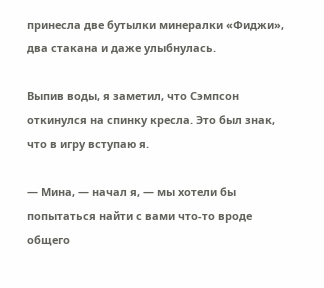принесла две бутылки минералки «Фиджи», два стакана и даже улыбнулась.

Выпив воды, я заметил, что Сэмпсон откинулся на спинку кресла. Это был знак, что в игру вступаю я.

— Мина, — начал я, — мы хотели бы попытаться найти с вами что-то вроде общего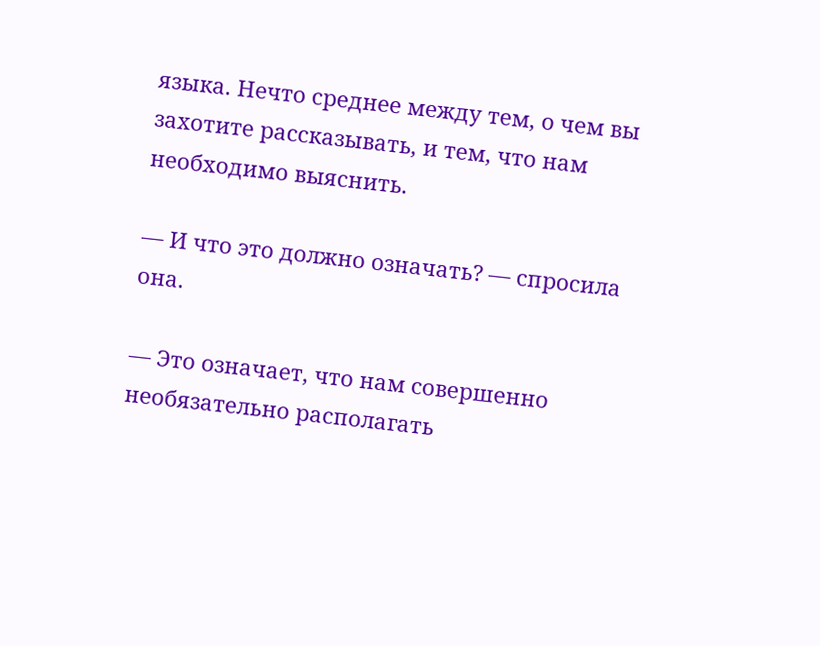языка. Нечто среднее между тем, о чем вы захотите рассказывать, и тем, что нам необходимо выяснить.

— И что это должно означать? — спросила она.

— Это означает, что нам совершенно необязательно располагать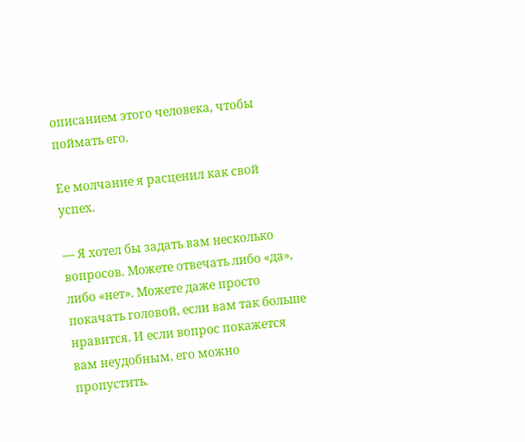описанием этого человека, чтобы поймать его.

Ее молчание я расценил как свой успех.

— Я хотел бы задать вам несколько вопросов. Можете отвечать либо «да», либо «нет». Можете даже просто покачать головой, если вам так больше нравится. И если вопрос покажется вам неудобным, его можно пропустить.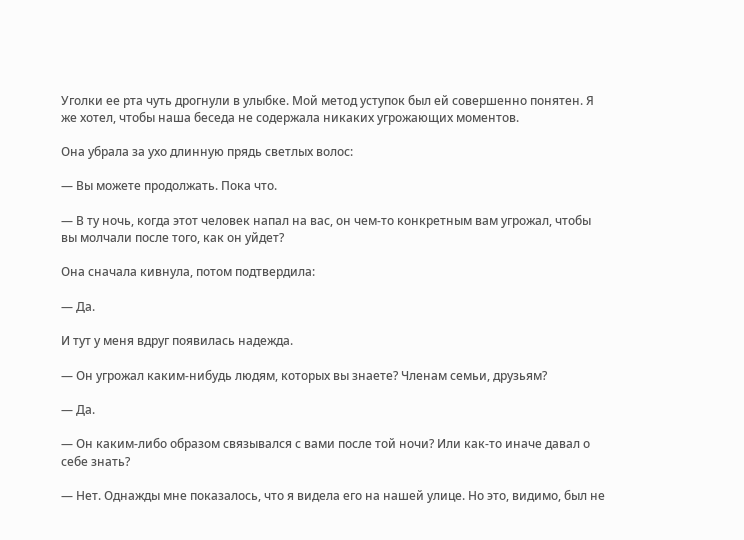Уголки ее рта чуть дрогнули в улыбке. Мой метод уступок был ей совершенно понятен. Я же хотел, чтобы наша беседа не содержала никаких угрожающих моментов.

Она убрала за ухо длинную прядь светлых волос:

— Вы можете продолжать. Пока что.

— В ту ночь, когда этот человек напал на вас, он чем-то конкретным вам угрожал, чтобы вы молчали после того, как он уйдет?

Она сначала кивнула, потом подтвердила:

— Да.

И тут у меня вдруг появилась надежда.

— Он угрожал каким-нибудь людям, которых вы знаете? Членам семьи, друзьям?

— Да.

— Он каким-либо образом связывался с вами после той ночи? Или как-то иначе давал о себе знать?

— Нет. Однажды мне показалось, что я видела его на нашей улице. Но это, видимо, был не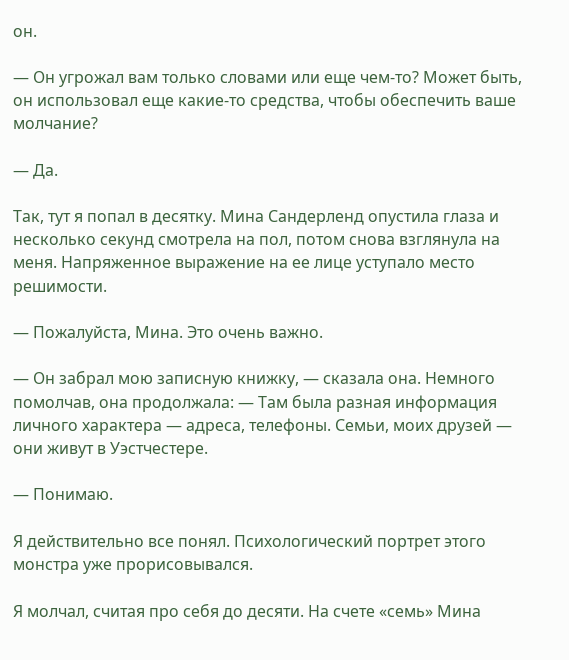он.

— Он угрожал вам только словами или еще чем-то? Может быть, он использовал еще какие-то средства, чтобы обеспечить ваше молчание?

— Да.

Так, тут я попал в десятку. Мина Сандерленд опустила глаза и несколько секунд смотрела на пол, потом снова взглянула на меня. Напряженное выражение на ее лице уступало место решимости.

— Пожалуйста, Мина. Это очень важно.

— Он забрал мою записную книжку, — сказала она. Немного помолчав, она продолжала: — Там была разная информация личного характера — адреса, телефоны. Семьи, моих друзей — они живут в Уэстчестере.

— Понимаю.

Я действительно все понял. Психологический портрет этого монстра уже прорисовывался.

Я молчал, считая про себя до десяти. На счете «семь» Мина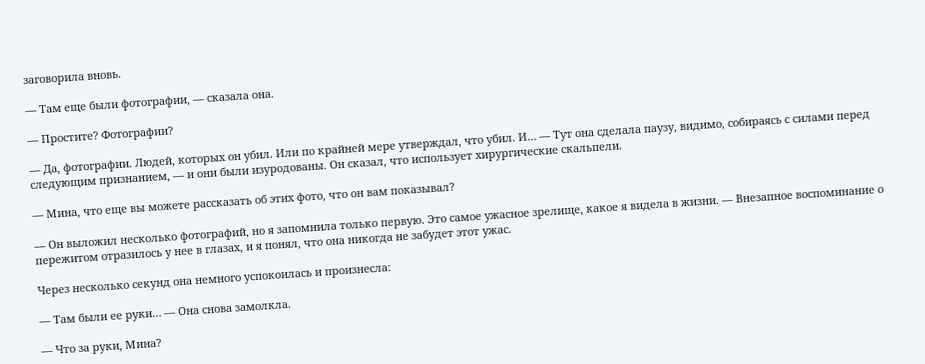заговорила вновь.

— Там еще были фотографии, — сказала она.

— Простите? Фотографии?

— Да, фотографии. Людей, которых он убил. Или по крайней мере утверждал, что убил. И… — Тут она сделала паузу, видимо, собираясь с силами перед следующим признанием, — и они были изуродованы. Он сказал, что использует хирургические скальпели.

— Мина, что еще вы можете рассказать об этих фото, что он вам показывал?

— Он выложил несколько фотографий, но я запомнила только первую. Это самое ужасное зрелище, какое я видела в жизни. — Внезапное воспоминание о пережитом отразилось у нее в глазах, и я понял, что она никогда не забудет этот ужас.

Через несколько секунд она немного успокоилась и произнесла:

— Там были ее руки… — Она снова замолкла.

— Что за руки, Мина?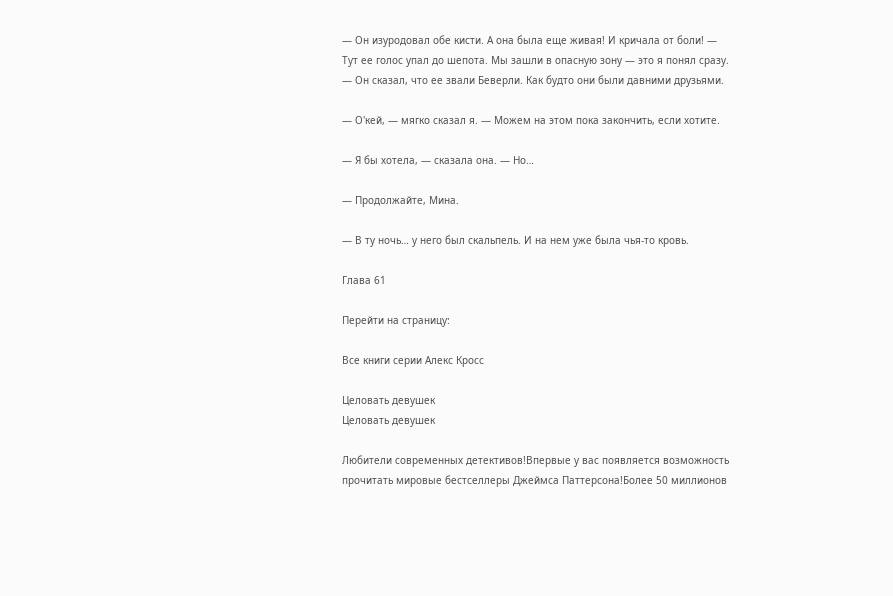— Он изуродовал обе кисти. А она была еще живая! И кричала от боли! — Тут ее голос упал до шепота. Мы зашли в опасную зону — это я понял сразу. — Он сказал, что ее звали Беверли. Как будто они были давними друзьями.

— О'кей, — мягко сказал я. — Можем на этом пока закончить, если хотите.

— Я бы хотела, — сказала она. — Но…

— Продолжайте, Мина.

— В ту ночь… у него был скальпель. И на нем уже была чья-то кровь.

Глава 61

Перейти на страницу:

Все книги серии Алекс Кросс

Целовать девушек
Целовать девушек

Любители современных детективов!Впервые у вас появляется возможность прочитать мировые бестселлеры Джеймса Паттерсона!Более 50 миллионов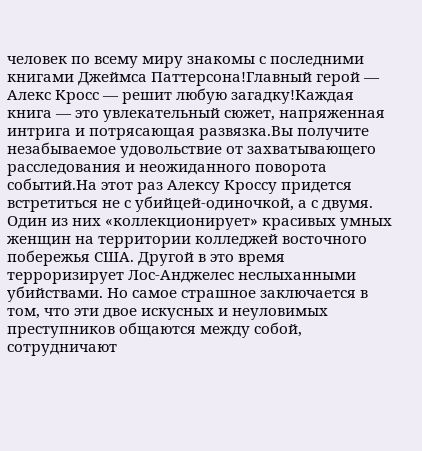человек по всему миру знакомы с последними книгами Джеймса Паттерсона!Главный герой — Алекс Кросс — решит любую загадку!Каждая книга — это увлекательный сюжет, напряженная интрига и потрясающая развязка.Вы получите незабываемое удовольствие от захватывающего расследования и неожиданного поворота событий.На этот раз Алексу Кроссу придется встретиться не с убийцей-одиночкой, а с двумя. Один из них «коллекционирует» красивых умных женщин на территории колледжей восточного побережья США. Другой в это время терроризирует Лос-Анджелес неслыханными убийствами. Но самое страшное заключается в том, что эти двое искусных и неуловимых преступников общаются между собой, сотрудничают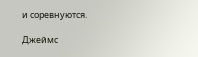и соревнуются.

Джеймс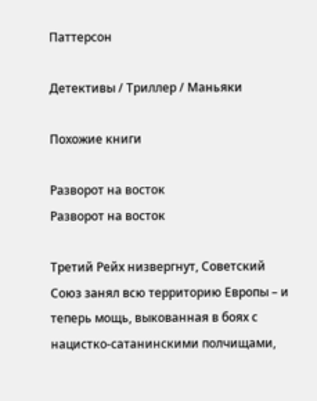Паттерсон

Детективы / Триллер / Маньяки

Похожие книги

Разворот на восток
Разворот на восток

Третий Рейх низвергнут, Советский Союз занял всю территорию Европы – и теперь мощь, выкованная в боях с нацистко-сатанинскими полчищами,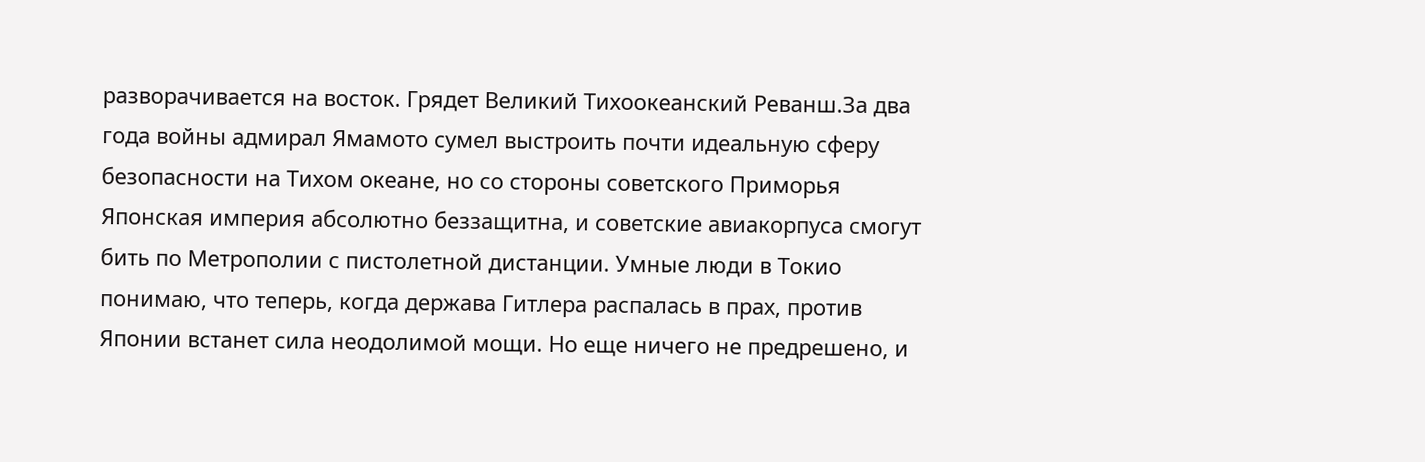разворачивается на восток. Грядет Великий Тихоокеанский Реванш.За два года войны адмирал Ямамото сумел выстроить почти идеальную сферу безопасности на Тихом океане, но со стороны советского Приморья Японская империя абсолютно беззащитна, и советские авиакорпуса смогут бить по Метрополии с пистолетной дистанции. Умные люди в Токио понимаю, что теперь, когда держава Гитлера распалась в прах, против Японии встанет сила неодолимой мощи. Но еще ничего не предрешено, и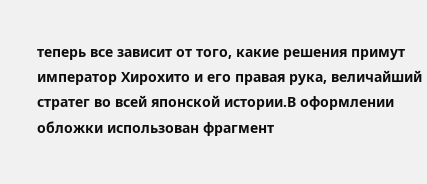теперь все зависит от того, какие решения примут император Хирохито и его правая рука, величайший стратег во всей японской истории.В оформлении обложки использован фрагмент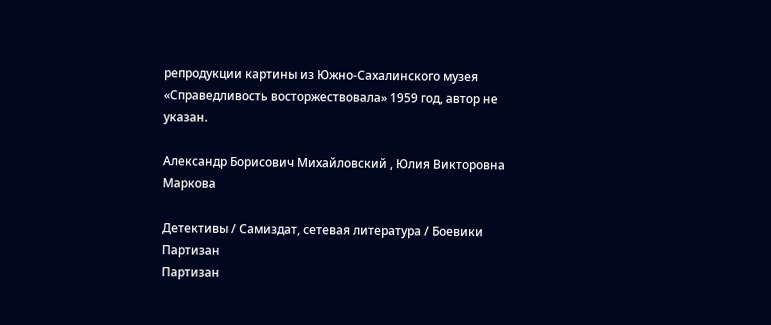репродукции картины из Южно-Сахалинского музея «Справедливость восторжествовала» 1959 год, автор не указан.

Александр Борисович Михайловский , Юлия Викторовна Маркова

Детективы / Самиздат, сетевая литература / Боевики
Партизан
Партизан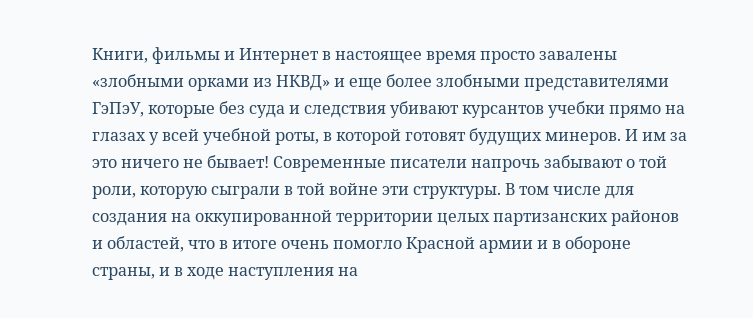Книги, фильмы и Интернет в настоящее время просто завалены «злобными орками из НКВД» и еще более злобными представителями ГэПэУ, которые без суда и следствия убивают курсантов учебки прямо на глазах у всей учебной роты, в которой готовят будущих минеров. И им за это ничего не бывает! Современные писатели напрочь забывают о той роли, которую сыграли в той войне эти структуры. В том числе для создания на оккупированной территории целых партизанских районов и областей, что в итоге очень помогло Красной армии и в обороне страны, и в ходе наступления на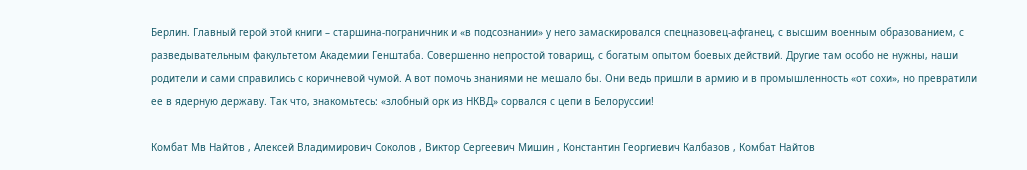Берлин. Главный герой этой книги – старшина-пограничник и «в подсознании» у него замаскировался спецназовец-афганец, с высшим военным образованием, с разведывательным факультетом Академии Генштаба. Совершенно непростой товарищ, с богатым опытом боевых действий. Другие там особо не нужны, наши родители и сами справились с коричневой чумой. А вот помочь знаниями не мешало бы. Они ведь пришли в армию и в промышленность «от сохи», но превратили ее в ядерную державу. Так что, знакомьтесь: «злобный орк из НКВД» сорвался с цепи в Белоруссии!

Комбат Мв Найтов , Алексей Владимирович Соколов , Виктор Сергеевич Мишин , Константин Георгиевич Калбазов , Комбат Найтов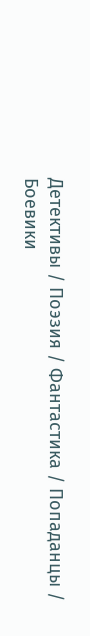Детективы / Поэзия / Фантастика / Попаданцы / Боевики